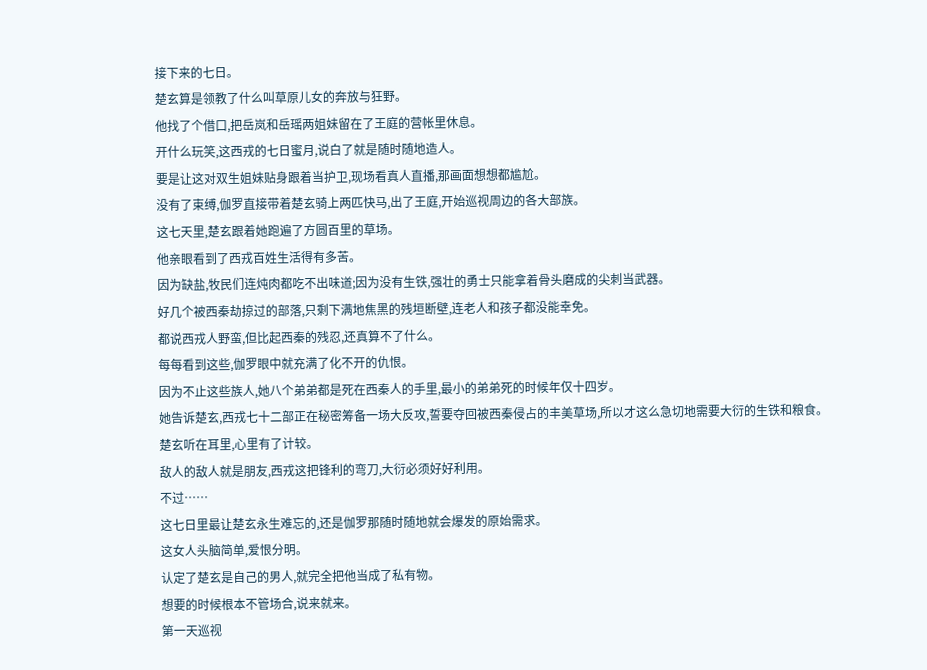接下来的七日。
楚玄算是领教了什么叫草原儿女的奔放与狂野。
他找了个借口,把岳岚和岳瑶两姐妹留在了王庭的营帐里休息。
开什么玩笑,这西戎的七日蜜月,说白了就是随时随地造人。
要是让这对双生姐妹贴身跟着当护卫,现场看真人直播,那画面想想都尴尬。
没有了束缚,伽罗直接带着楚玄骑上两匹快马,出了王庭,开始巡视周边的各大部族。
这七天里,楚玄跟着她跑遍了方圆百里的草场。
他亲眼看到了西戎百姓生活得有多苦。
因为缺盐,牧民们连炖肉都吃不出味道;因为没有生铁,强壮的勇士只能拿着骨头磨成的尖刺当武器。
好几个被西秦劫掠过的部落,只剩下满地焦黑的残垣断壁,连老人和孩子都没能幸免。
都说西戎人野蛮,但比起西秦的残忍,还真算不了什么。
每每看到这些,伽罗眼中就充满了化不开的仇恨。
因为不止这些族人,她八个弟弟都是死在西秦人的手里,最小的弟弟死的时候年仅十四岁。
她告诉楚玄,西戎七十二部正在秘密筹备一场大反攻,誓要夺回被西秦侵占的丰美草场,所以才这么急切地需要大衍的生铁和粮食。
楚玄听在耳里,心里有了计较。
敌人的敌人就是朋友,西戎这把锋利的弯刀,大衍必须好好利用。
不过……
这七日里最让楚玄永生难忘的,还是伽罗那随时随地就会爆发的原始需求。
这女人头脑简单,爱恨分明。
认定了楚玄是自己的男人,就完全把他当成了私有物。
想要的时候根本不管场合,说来就来。
第一天巡视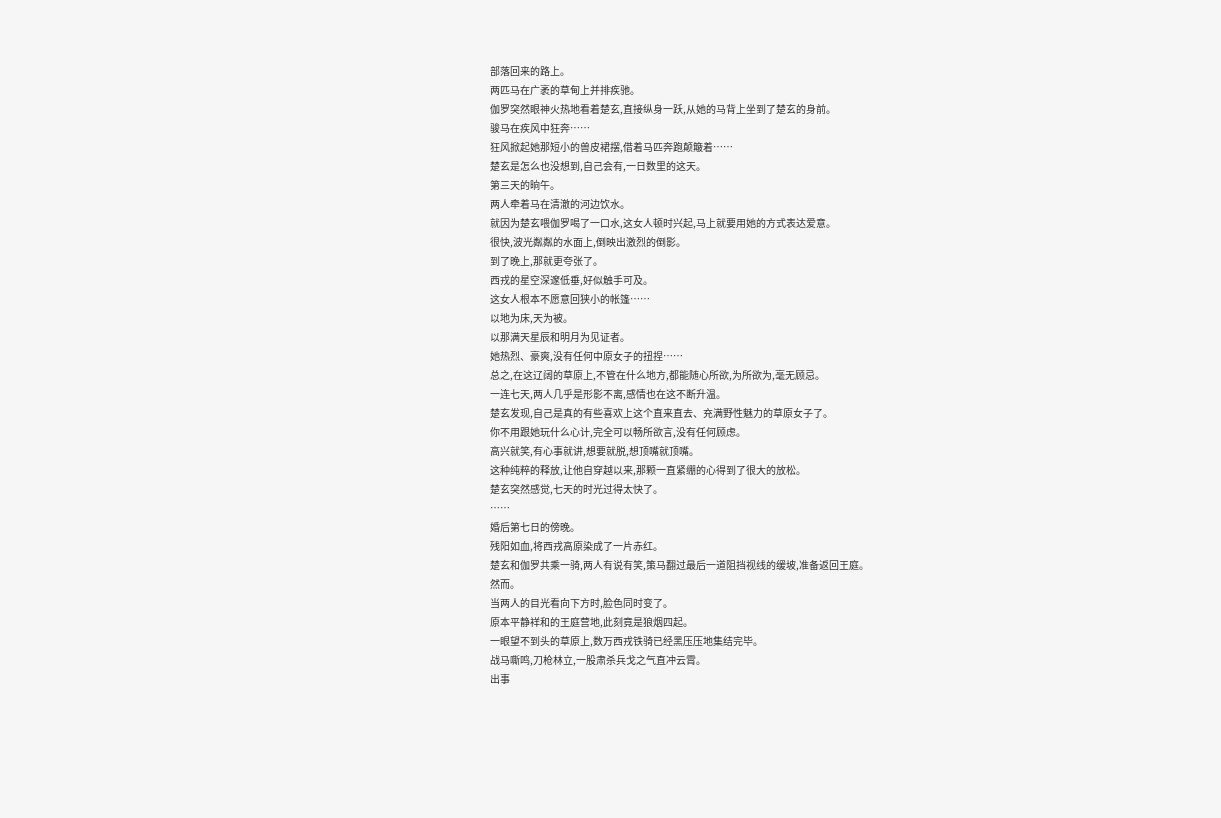部落回来的路上。
两匹马在广袤的草甸上并排疾驰。
伽罗突然眼神火热地看着楚玄,直接纵身一跃,从她的马背上坐到了楚玄的身前。
骏马在疾风中狂奔……
狂风掀起她那短小的兽皮裙摆,借着马匹奔跑颠簸着……
楚玄是怎么也没想到,自己会有,一日数里的这天。
第三天的晌午。
两人牵着马在清澈的河边饮水。
就因为楚玄喂伽罗喝了一口水,这女人顿时兴起,马上就要用她的方式表达爱意。
很快,波光粼粼的水面上,倒映出激烈的倒影。
到了晚上,那就更夸张了。
西戎的星空深邃低垂,好似触手可及。
这女人根本不愿意回狭小的帐篷……
以地为床,天为被。
以那满天星辰和明月为见证者。
她热烈、豪爽,没有任何中原女子的扭捏……
总之,在这辽阔的草原上,不管在什么地方,都能随心所欲,为所欲为,毫无顾忌。
一连七天,两人几乎是形影不离,感情也在这不断升温。
楚玄发现,自己是真的有些喜欢上这个直来直去、充满野性魅力的草原女子了。
你不用跟她玩什么心计,完全可以畅所欲言,没有任何顾虑。
高兴就笑,有心事就讲,想要就脱,想顶嘴就顶嘴。
这种纯粹的释放,让他自穿越以来,那颗一直紧绷的心得到了很大的放松。
楚玄突然感觉,七天的时光过得太快了。
……
婚后第七日的傍晚。
残阳如血,将西戎高原染成了一片赤红。
楚玄和伽罗共乘一骑,两人有说有笑,策马翻过最后一道阻挡视线的缓坡,准备返回王庭。
然而。
当两人的目光看向下方时,脸色同时变了。
原本平静祥和的王庭营地,此刻竟是狼烟四起。
一眼望不到头的草原上,数万西戎铁骑已经黑压压地集结完毕。
战马嘶鸣,刀枪林立,一股肃杀兵戈之气直冲云霄。
出事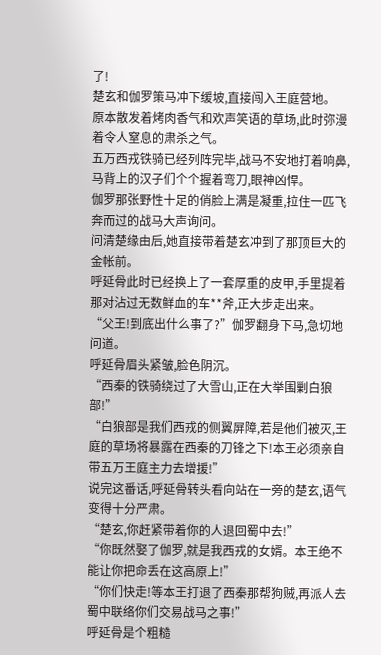了!
楚玄和伽罗策马冲下缓坡,直接闯入王庭营地。
原本散发着烤肉香气和欢声笑语的草场,此时弥漫着令人窒息的肃杀之气。
五万西戎铁骑已经列阵完毕,战马不安地打着响鼻,马背上的汉子们个个握着弯刀,眼神凶悍。
伽罗那张野性十足的俏脸上满是凝重,拉住一匹飞奔而过的战马大声询问。
问清楚缘由后,她直接带着楚玄冲到了那顶巨大的金帐前。
呼延骨此时已经换上了一套厚重的皮甲,手里提着那对沾过无数鲜血的车**斧,正大步走出来。
“父王!到底出什么事了?”伽罗翻身下马,急切地问道。
呼延骨眉头紧皱,脸色阴沉。
“西秦的铁骑绕过了大雪山,正在大举围剿白狼部!”
“白狼部是我们西戎的侧翼屏障,若是他们被灭,王庭的草场将暴露在西秦的刀锋之下!本王必须亲自带五万王庭主力去增援!”
说完这番话,呼延骨转头看向站在一旁的楚玄,语气变得十分严肃。
“楚玄,你赶紧带着你的人退回蜀中去!”
“你既然娶了伽罗,就是我西戎的女婿。本王绝不能让你把命丢在这高原上!”
“你们快走!等本王打退了西秦那帮狗贼,再派人去蜀中联络你们交易战马之事!”
呼延骨是个粗糙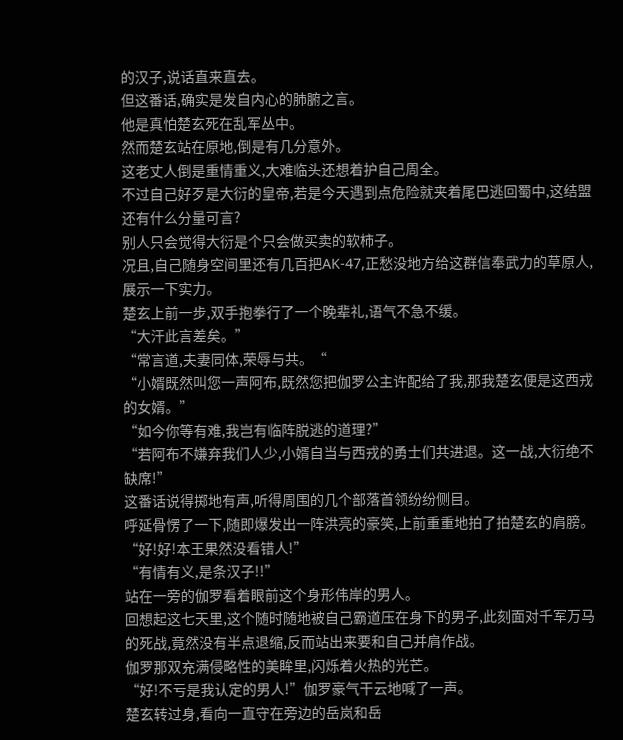的汉子,说话直来直去。
但这番话,确实是发自内心的肺腑之言。
他是真怕楚玄死在乱军丛中。
然而楚玄站在原地,倒是有几分意外。
这老丈人倒是重情重义,大难临头还想着护自己周全。
不过自己好歹是大衍的皇帝,若是今天遇到点危险就夹着尾巴逃回蜀中,这结盟还有什么分量可言?
别人只会觉得大衍是个只会做买卖的软柿子。
况且,自己随身空间里还有几百把AK-47,正愁没地方给这群信奉武力的草原人,展示一下实力。
楚玄上前一步,双手抱拳行了一个晚辈礼,语气不急不缓。
“大汗此言差矣。”
“常言道,夫妻同体,荣辱与共。“
“小婿既然叫您一声阿布,既然您把伽罗公主许配给了我,那我楚玄便是这西戎的女婿。”
“如今你等有难,我岂有临阵脱逃的道理?”
“若阿布不嫌弃我们人少,小婿自当与西戎的勇士们共进退。这一战,大衍绝不缺席!”
这番话说得掷地有声,听得周围的几个部落首领纷纷侧目。
呼延骨愣了一下,随即爆发出一阵洪亮的豪笑,上前重重地拍了拍楚玄的肩膀。
“好!好!本王果然没看错人!”
“有情有义,是条汉子!!”
站在一旁的伽罗看着眼前这个身形伟岸的男人。
回想起这七天里,这个随时随地被自己霸道压在身下的男子,此刻面对千军万马的死战,竟然没有半点退缩,反而站出来要和自己并肩作战。
伽罗那双充满侵略性的美眸里,闪烁着火热的光芒。
“好!不亏是我认定的男人!”伽罗豪气干云地喊了一声。
楚玄转过身,看向一直守在旁边的岳岚和岳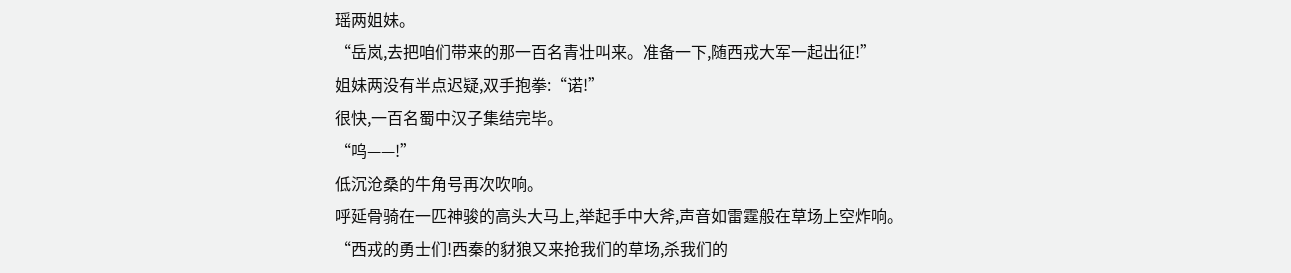瑶两姐妹。
“岳岚,去把咱们带来的那一百名青壮叫来。准备一下,随西戎大军一起出征!”
姐妹两没有半点迟疑,双手抱拳:“诺!”
很快,一百名蜀中汉子集结完毕。
“呜——!”
低沉沧桑的牛角号再次吹响。
呼延骨骑在一匹神骏的高头大马上,举起手中大斧,声音如雷霆般在草场上空炸响。
“西戎的勇士们!西秦的豺狼又来抢我们的草场,杀我们的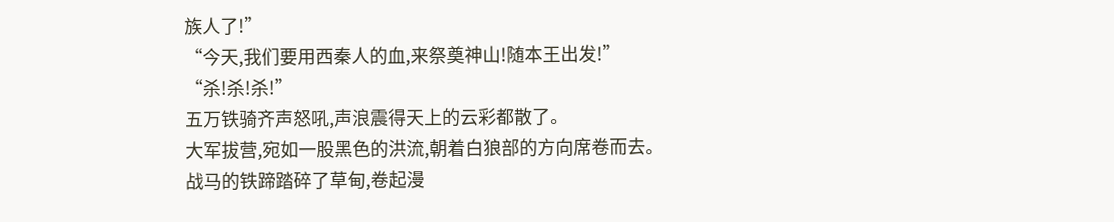族人了!”
“今天,我们要用西秦人的血,来祭奠神山!随本王出发!”
“杀!杀!杀!”
五万铁骑齐声怒吼,声浪震得天上的云彩都散了。
大军拔营,宛如一股黑色的洪流,朝着白狼部的方向席卷而去。
战马的铁蹄踏碎了草甸,卷起漫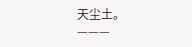天尘土。
———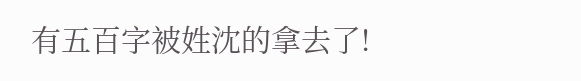有五百字被姓沈的拿去了!